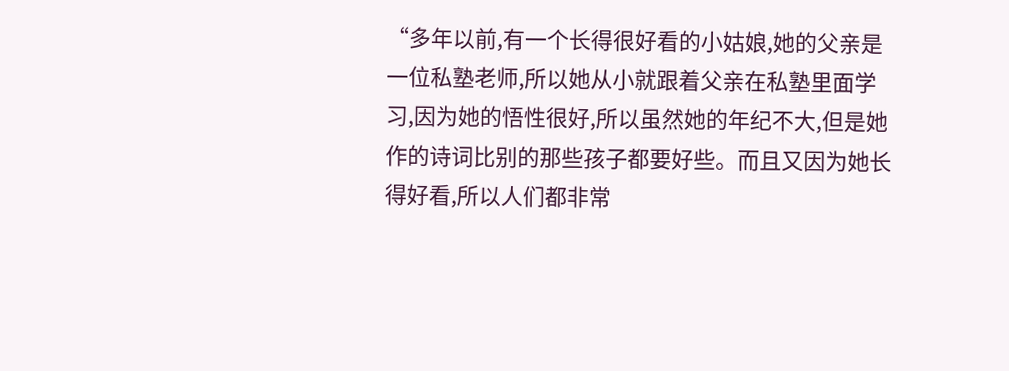“多年以前,有一个长得很好看的小姑娘,她的父亲是一位私塾老师,所以她从小就跟着父亲在私塾里面学习,因为她的悟性很好,所以虽然她的年纪不大,但是她作的诗词比别的那些孩子都要好些。而且又因为她长得好看,所以人们都非常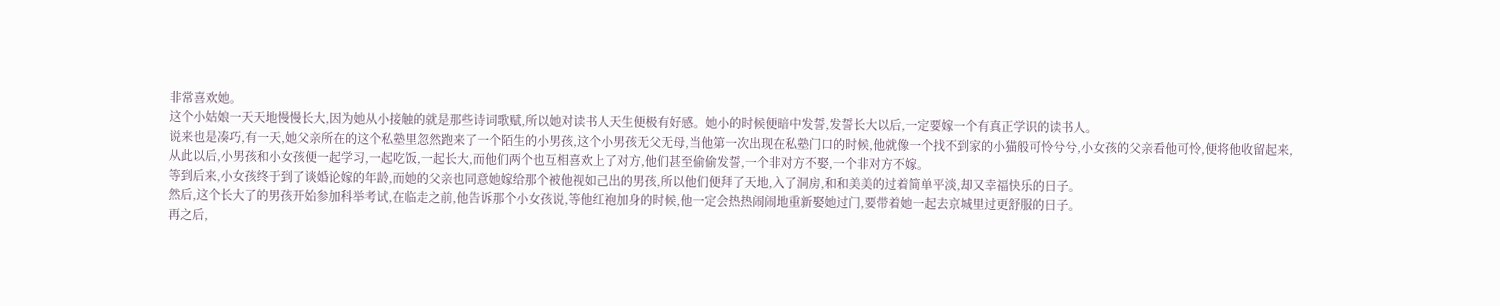非常喜欢她。
这个小姑娘一天天地慢慢长大,因为她从小接触的就是那些诗词歌赋,所以她对读书人天生便极有好感。她小的时候便暗中发誓,发誓长大以后,一定要嫁一个有真正学识的读书人。
说来也是凑巧,有一天,她父亲所在的这个私塾里忽然跑来了一个陌生的小男孩,这个小男孩无父无母,当他第一次出现在私塾门口的时候,他就像一个找不到家的小猫般可怜兮兮,小女孩的父亲看他可怜,便将他收留起来,从此以后,小男孩和小女孩便一起学习,一起吃饭,一起长大,而他们两个也互相喜欢上了对方,他们甚至偷偷发誓,一个非对方不娶,一个非对方不嫁。
等到后来,小女孩终于到了谈婚论嫁的年龄,而她的父亲也同意她嫁给那个被他视如己出的男孩,所以他们便拜了天地,入了洞房,和和美美的过着简单平淡,却又幸福快乐的日子。
然后,这个长大了的男孩开始参加科举考试,在临走之前,他告诉那个小女孩说,等他红袍加身的时候,他一定会热热闹闹地重新娶她过门,要带着她一起去京城里过更舒服的日子。
再之后,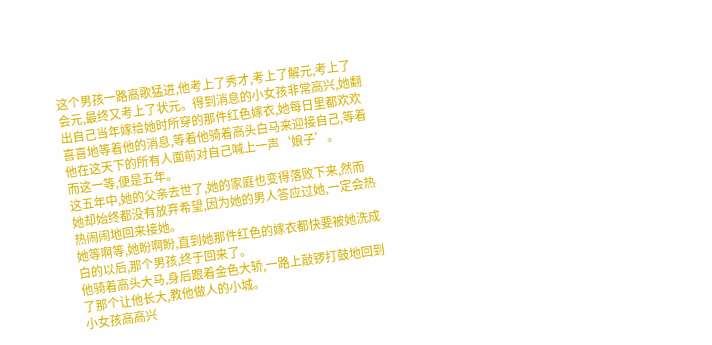这个男孩一路高歌猛进,他考上了秀才,考上了解元,考上了会元,最终又考上了状元。得到消息的小女孩非常高兴,她翻出自己当年嫁给她时所穿的那件红色嫁衣,她每日里都欢欢喜喜地等着他的消息,等着他骑着高头白马来迎接自己,等着他在这天下的所有人面前对自己喊上一声‘娘子’。
而这一等,便是五年。
这五年中,她的父亲去世了,她的家庭也变得落败下来,然而她却始终都没有放弃希望,因为她的男人答应过她,一定会热热闹闹地回来接她。
她等啊等,她盼啊盼,直到她那件红色的嫁衣都快要被她洗成白的以后,那个男孩,终于回来了。
他骑着高头大马,身后跟着金色大轿,一路上敲锣打鼓地回到了那个让他长大,教他做人的小城。
小女孩高高兴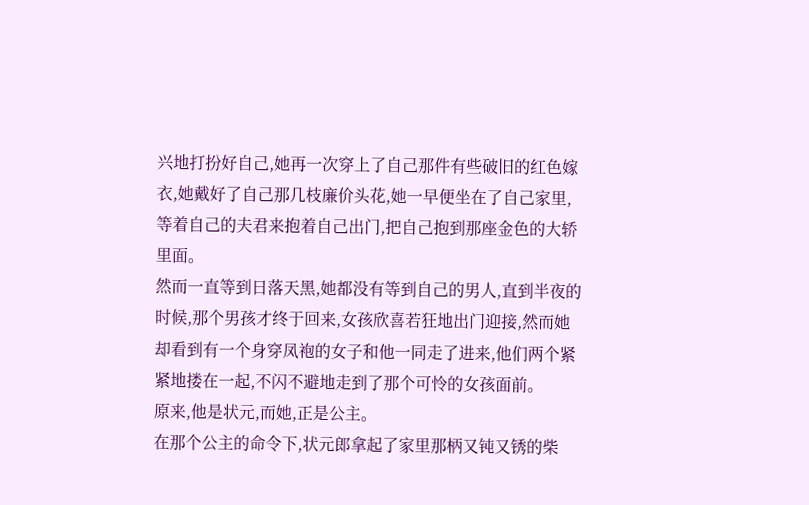兴地打扮好自己,她再一次穿上了自己那件有些破旧的红色嫁衣,她戴好了自己那几枝廉价头花,她一早便坐在了自己家里,等着自己的夫君来抱着自己出门,把自己抱到那座金色的大轿里面。
然而一直等到日落天黑,她都没有等到自己的男人,直到半夜的时候,那个男孩才终于回来,女孩欣喜若狂地出门迎接,然而她却看到有一个身穿凤袍的女子和他一同走了进来,他们两个紧紧地搂在一起,不闪不避地走到了那个可怜的女孩面前。
原来,他是状元,而她,正是公主。
在那个公主的命令下,状元郎拿起了家里那柄又钝又锈的柴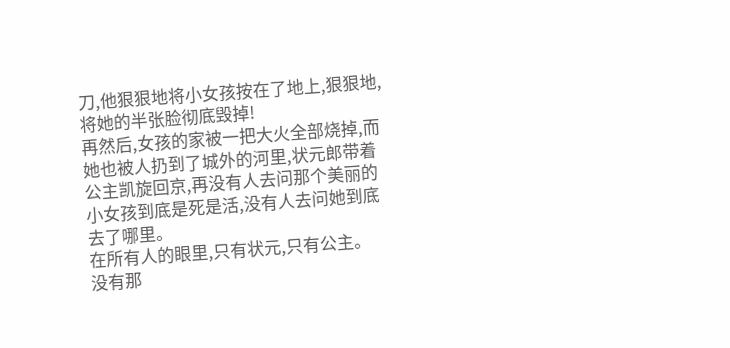刀,他狠狠地将小女孩按在了地上,狠狠地,将她的半张脸彻底毁掉!
再然后,女孩的家被一把大火全部烧掉,而她也被人扔到了城外的河里,状元郎带着公主凯旋回京,再没有人去问那个美丽的小女孩到底是死是活,没有人去问她到底去了哪里。
在所有人的眼里,只有状元,只有公主。
没有那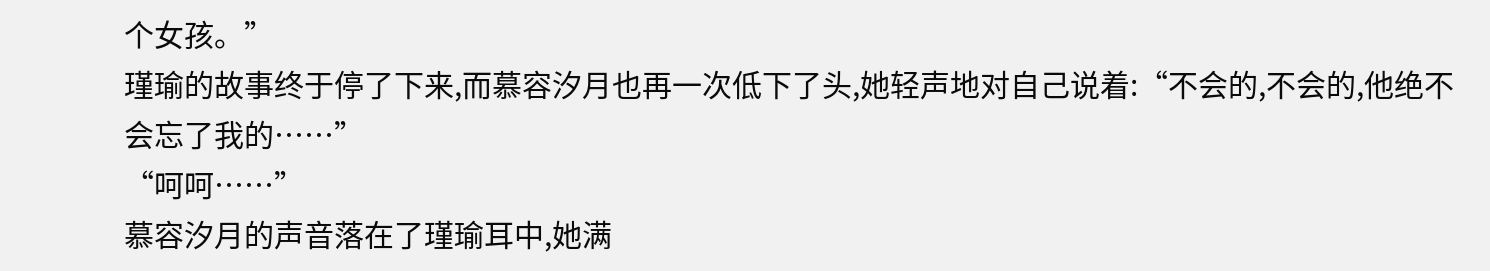个女孩。”
瑾瑜的故事终于停了下来,而慕容汐月也再一次低下了头,她轻声地对自己说着:“不会的,不会的,他绝不会忘了我的……”
“呵呵……”
慕容汐月的声音落在了瑾瑜耳中,她满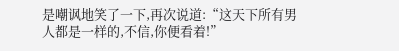是嘲讽地笑了一下,再次说道:“这天下所有男人都是一样的,不信,你便看着!”